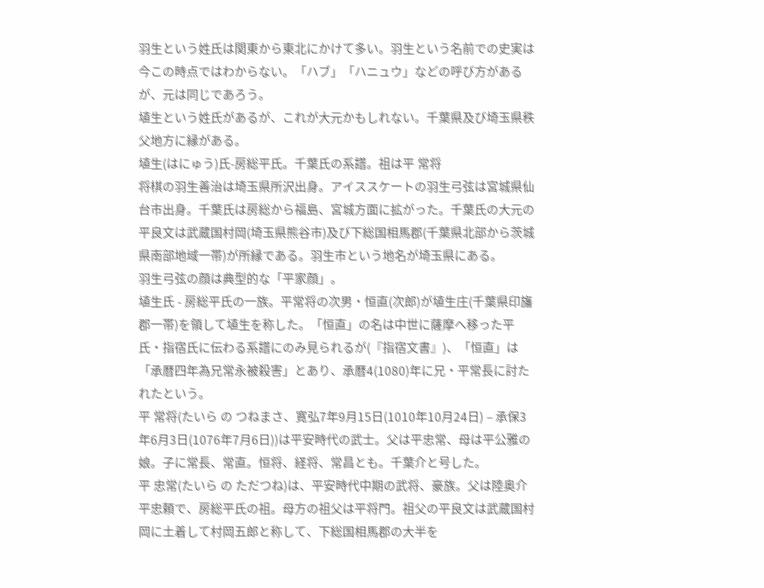羽生という姓氏は関東から東北にかけて多い。羽生という名前での史実は今この時点ではわからない。「ハブ」「ハニュウ」などの呼び方があるが、元は同じであろう。
埴生という姓氏があるが、これが大元かもしれない。千葉県及び埼玉県秩父地方に縁がある。
埴生(はにゅう)氏-房総平氏。千葉氏の系譜。祖は平 常将
将棋の羽生善治は埼玉県所沢出身。アイススケートの羽生弓弦は宮城県仙台市出身。千葉氏は房総から福島、宮城方面に拡がった。千葉氏の大元の平良文は武蔵国村岡(埼玉県熊谷市)及び下総国相馬郡(千葉県北部から茨城県南部地域一帯)が所縁である。羽生市という地名が埼玉県にある。
羽生弓弦の顔は典型的な「平家顔」。
埴生氏 - 房総平氏の一族。平常将の次男・恒直(次郎)が埴生庄(千葉県印旛郡一帯)を領して埴生を称した。「恒直」の名は中世に薩摩へ移った平氏・指宿氏に伝わる系譜にのみ見られるが(『指宿文書』)、「恒直」は「承暦四年為兄常永被殺害」とあり、承暦4(1080)年に兄・平常長に討たれたという。
平 常将(たいら の つねまさ、寛弘7年9月15日(1010年10月24日) – 承保3年6月3日(1076年7月6日))は平安時代の武士。父は平忠常、母は平公雅の娘。子に常長、常直。恒将、経将、常昌とも。千葉介と号した。
平 忠常(たいら の ただつね)は、平安時代中期の武将、豪族。父は陸奥介平忠頼で、房総平氏の祖。母方の祖父は平将門。祖父の平良文は武蔵国村岡に土着して村岡五郎と称して、下総国相馬郡の大半を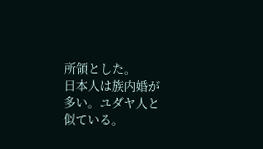所領とした。
日本人は族内婚が多い。ユダヤ人と似ている。